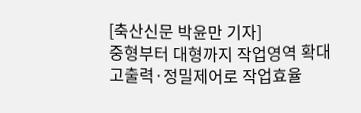[축산신문 박윤만 기자]
중형부터 대형까지 작업영역 확대
고출력·정밀제어로 작업효율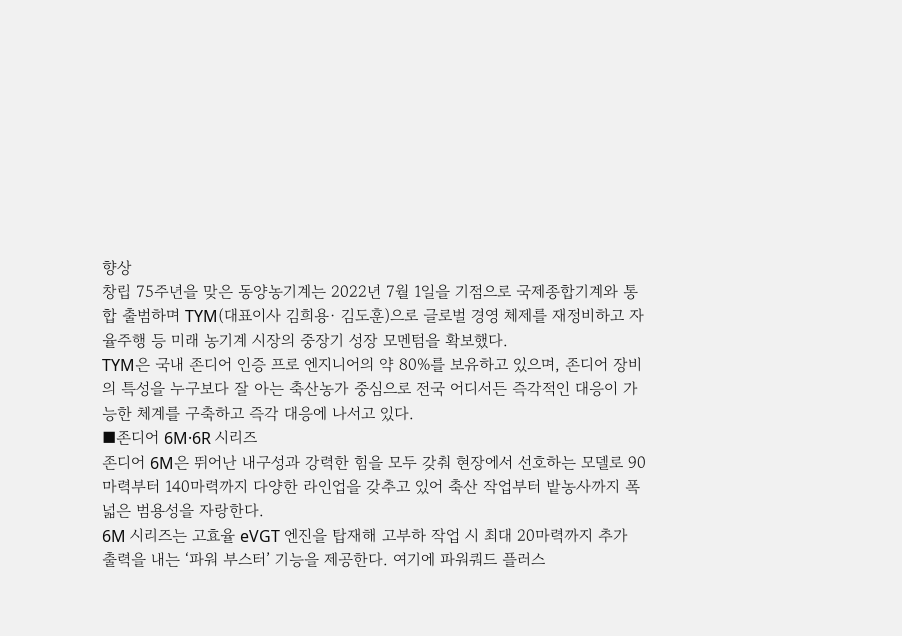향상
창립 75주년을 맞은 동양농기계는 2022년 7월 1일을 기점으로 국제종합기계와 통합 출범하며 TYM(대표이사 김희용· 김도훈)으로 글로벌 경영 체제를 재정비하고 자율주행 등 미래 농기계 시장의 중장기 성장 모멘텀을 확보했다.
TYM은 국내 존디어 인증 프로 엔지니어의 약 80%를 보유하고 있으며, 존디어 장비의 특성을 누구보다 잘 아는 축산농가 중심으로 전국 어디서든 즉각적인 대응이 가능한 체계를 구축하고 즉각 대응에 나서고 있다.
■존디어 6M·6R 시리즈
존디어 6M은 뛰어난 내구성과 강력한 힘을 모두 갖춰 현장에서 선호하는 모델로 90마력부터 140마력까지 다양한 라인업을 갖추고 있어 축산 작업부터 밭농사까지 폭넓은 범용성을 자랑한다.
6M 시리즈는 고효율 eVGT 엔진을 탑재해 고부하 작업 시 최대 20마력까지 추가 출력을 내는 ‘파워 부스터’ 기능을 제공한다. 여기에 파워쿼드 플러스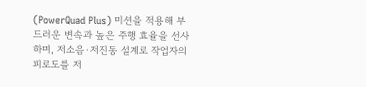(PowerQuad Plus) 미션을 적용해 부드러운 변속과 높은 주행 효율을 선사하며, 저소음·저진동 설계로 작업자의 피로도를 저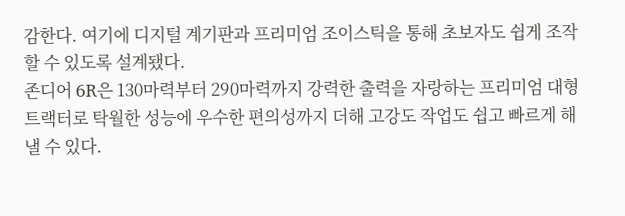감한다. 여기에 디지털 계기판과 프리미엄 조이스틱을 통해 초보자도 쉽게 조작할 수 있도록 설계됐다.
존디어 6R은 130마력부터 290마력까지 강력한 출력을 자랑하는 프리미엄 대형 트랙터로 탁월한 성능에 우수한 편의성까지 더해 고강도 작업도 쉽고 빠르게 해낼 수 있다.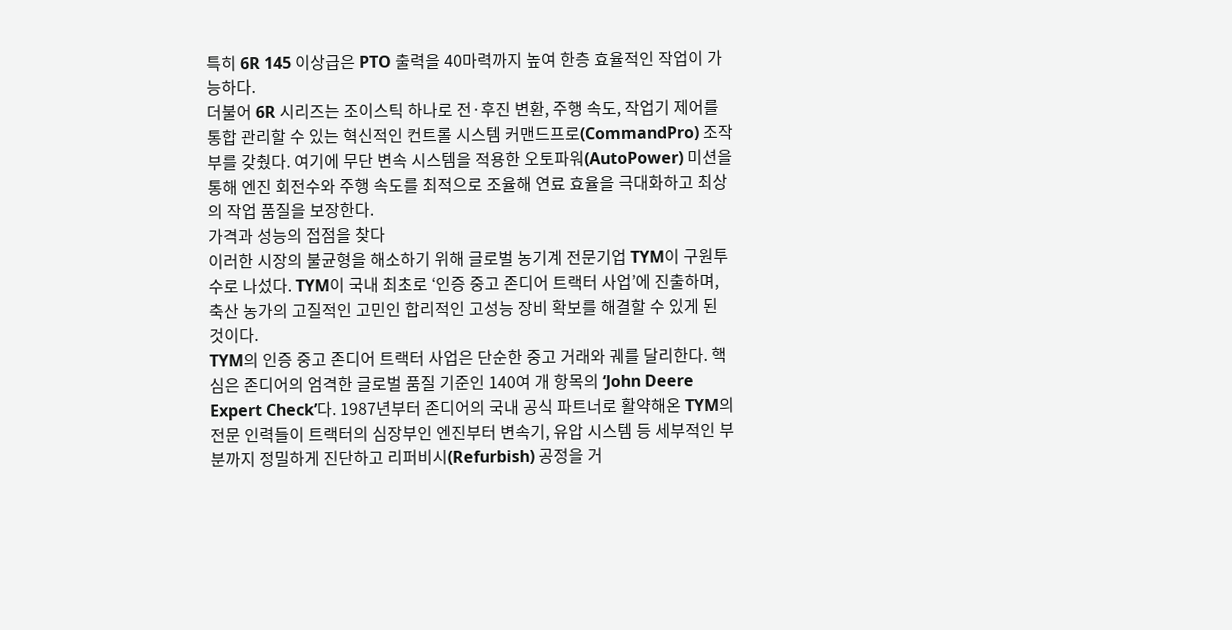특히 6R 145 이상급은 PTO 출력을 40마력까지 높여 한층 효율적인 작업이 가능하다.
더불어 6R 시리즈는 조이스틱 하나로 전·후진 변환, 주행 속도, 작업기 제어를 통합 관리할 수 있는 혁신적인 컨트롤 시스템 커맨드프로(CommandPro) 조작부를 갖췄다. 여기에 무단 변속 시스템을 적용한 오토파워(AutoPower) 미션을 통해 엔진 회전수와 주행 속도를 최적으로 조율해 연료 효율을 극대화하고 최상의 작업 품질을 보장한다.
가격과 성능의 접점을 찾다
이러한 시장의 불균형을 해소하기 위해 글로벌 농기계 전문기업 TYM이 구원투수로 나섰다. TYM이 국내 최초로 ‘인증 중고 존디어 트랙터 사업’에 진출하며, 축산 농가의 고질적인 고민인 합리적인 고성능 장비 확보를 해결할 수 있게 된 것이다.
TYM의 인증 중고 존디어 트랙터 사업은 단순한 중고 거래와 궤를 달리한다. 핵심은 존디어의 엄격한 글로벌 품질 기준인 140여 개 항목의 ‘John Deere Expert Check’다. 1987년부터 존디어의 국내 공식 파트너로 활약해온 TYM의 전문 인력들이 트랙터의 심장부인 엔진부터 변속기, 유압 시스템 등 세부적인 부분까지 정밀하게 진단하고 리퍼비시(Refurbish) 공정을 거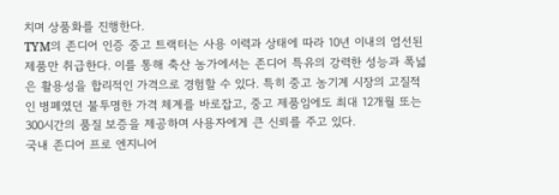치며 상품화를 진행한다.
TYM의 존디어 인증 중고 트랙터는 사용 이력과 상태에 따라 10년 이내의 엄선된 제품만 취급한다. 이를 통해 축산 농가에서는 존디어 특유의 강력한 성능과 폭넓은 활용성을 합리적인 가격으로 경험할 수 있다. 특히 중고 농기계 시장의 고질적인 병폐였던 불투명한 가격 체계를 바로잡고, 중고 제품임에도 최대 12개월 또는 300시간의 품질 보증을 제공하며 사용자에게 큰 신뢰를 주고 있다.
국내 존디어 프로 엔지니어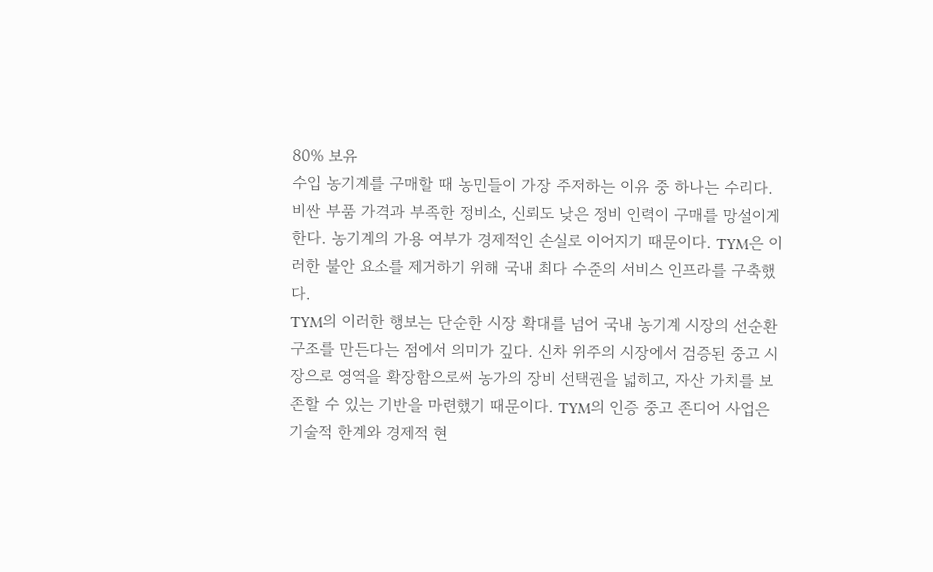80% 보유
수입 농기계를 구매할 때 농민들이 가장 주저하는 이유 중 하나는 수리다. 비싼 부품 가격과 부족한 정비소, 신뢰도 낮은 정비 인력이 구매를 망설이게 한다. 농기계의 가용 여부가 경제적인 손실로 이어지기 때문이다. TYM은 이러한 불안 요소를 제거하기 위해 국내 최다 수준의 서비스 인프라를 구축했다.
TYM의 이러한 행보는 단순한 시장 확대를 넘어 국내 농기계 시장의 선순환 구조를 만든다는 점에서 의미가 깊다. 신차 위주의 시장에서 검증된 중고 시장으로 영역을 확장함으로써 농가의 장비 선택권을 넓히고, 자산 가치를 보존할 수 있는 기반을 마련했기 때문이다. TYM의 인증 중고 존디어 사업은 기술적 한계와 경제적 현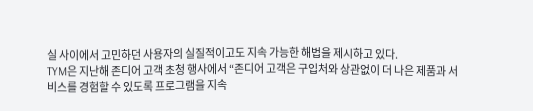실 사이에서 고민하던 사용자의 실질적이고도 지속 가능한 해법을 제시하고 있다.
TYM은 지난해 존디어 고객 초청 행사에서 “존디어 고객은 구입처와 상관없이 더 나은 제품과 서비스를 경험할 수 있도록 프로그램을 지속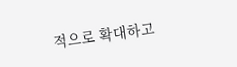적으로 확대하고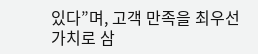있다”며, 고객 만족을 최우선 가치로 삼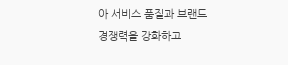아 서비스 품질과 브랜드 경쟁력을 강화하고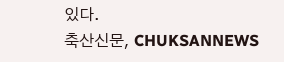있다.
축산신문, CHUKSANNEWS